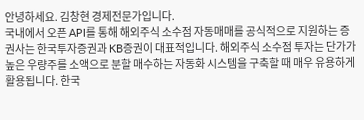안녕하세요. 김창현 경제전문가입니다.
국내에서 오픈 API를 통해 해외주식 소수점 자동매매를 공식적으로 지원하는 증권사는 한국투자증권과 KB증권이 대표적입니다. 해외주식 소수점 투자는 단가가 높은 우량주를 소액으로 분할 매수하는 자동화 시스템을 구축할 때 매우 유용하게 활용됩니다. 한국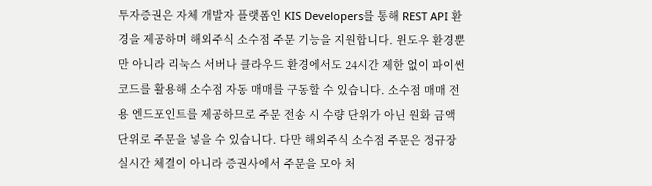투자증권은 자체 개발자 플랫폼인 KIS Developers를 통해 REST API 환경을 제공하며 해외주식 소수점 주문 기능을 지원합니다. 윈도우 환경뿐만 아니라 리눅스 서버나 클라우드 환경에서도 24시간 제한 없이 파이썬 코드를 활용해 소수점 자동 매매를 구동할 수 있습니다. 소수점 매매 전용 엔드포인트를 제공하므로 주문 전송 시 수량 단위가 아닌 원화 금액 단위로 주문을 넣을 수 있습니다. 다만 해외주식 소수점 주문은 정규장 실시간 체결이 아니라 증권사에서 주문을 모아 처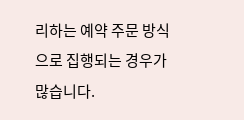리하는 예약 주문 방식으로 집행되는 경우가 많습니다.